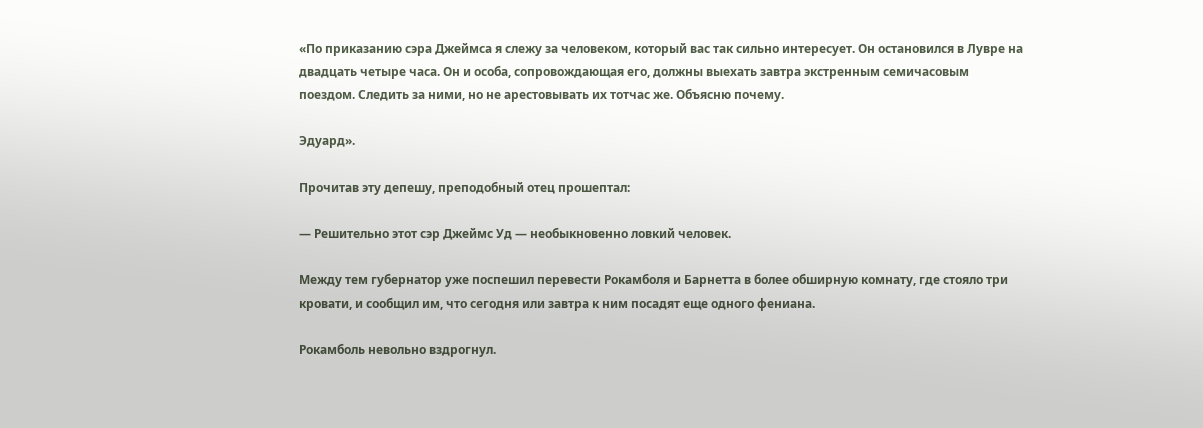«По приказанию сэра Джеймса я слежу за человеком, который вас так сильно интересует. Он остановился в Лувре на двадцать четыре часа. Он и особа, сопровождающая его, должны выехать завтра экстренным семичасовым поездом. Следить за ними, но не арестовывать их тотчас же. Объясню почему.

Эдуард».

Прочитав эту депешу, преподобный отец прошептал:

— Решительно этот сэр Джеймс Уд — необыкновенно ловкий человек.

Между тем губернатор уже поспешил перевести Рокамболя и Барнетта в более обширную комнату, где стояло три кровати, и сообщил им, что сегодня или завтра к ним посадят еще одного фениана.

Рокамболь невольно вздрогнул.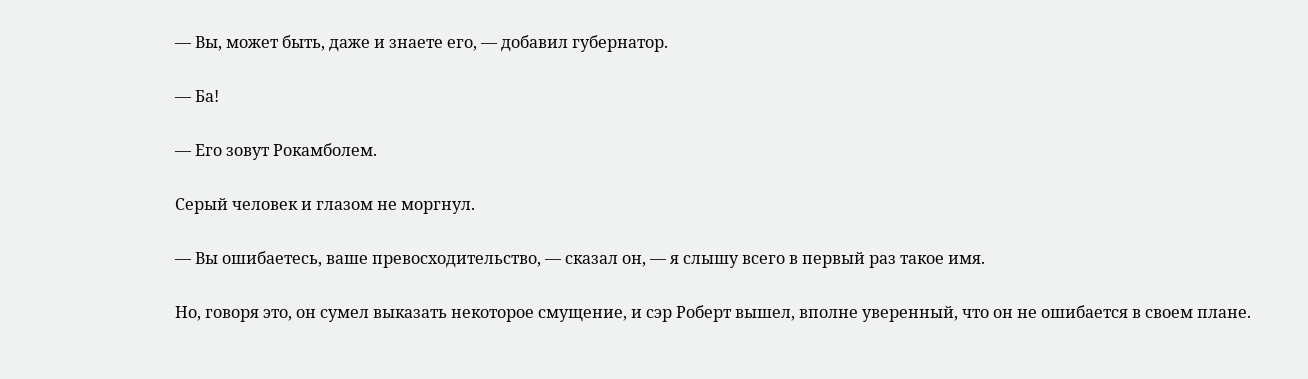— Вы, может быть, даже и знаете его, — добавил губернатор.

— Ба!

— Его зовут Рокамболем.

Серый человек и глазом не моргнул.

— Вы ошибаетесь, ваше превосходительство, — сказал он, — я слышу всего в первый раз такое имя.

Но, говоря это, он сумел выказать некоторое смущение, и сэр Роберт вышел, вполне уверенный, что он не ошибается в своем плане.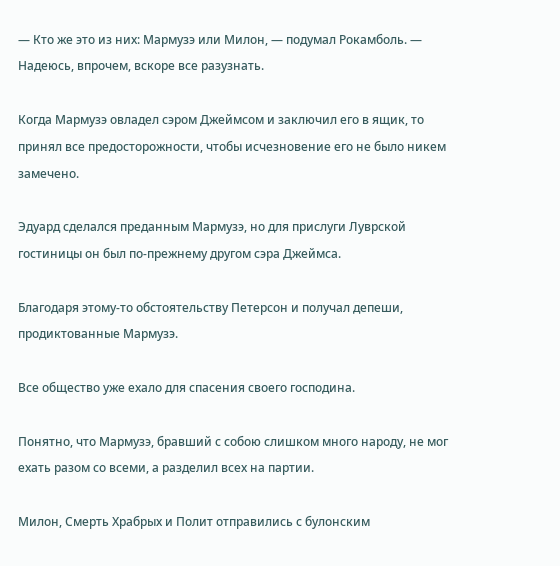— Кто же это из них: Мармузэ или Милон, — подумал Рокамболь. — Надеюсь, впрочем, вскоре все разузнать.

Когда Мармузэ овладел сэром Джеймсом и заключил его в ящик, то принял все предосторожности, чтобы исчезновение его не было никем замечено.

Эдуард сделался преданным Мармузэ, но для прислуги Луврской гостиницы он был по-прежнему другом сэра Джеймса.

Благодаря этому-то обстоятельству Петерсон и получал депеши, продиктованные Мармузэ.

Все общество уже ехало для спасения своего господина.

Понятно, что Мармузэ, бравший с собою слишком много народу, не мог ехать разом со всеми, а разделил всех на партии.

Милон, Смерть Храбрых и Полит отправились с булонским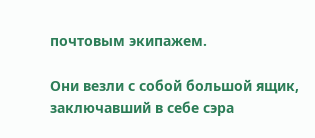почтовым экипажем.

Они везли с собой большой ящик, заключавший в себе сэра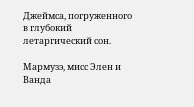Джеймса, погруженного в глубокий летаргический сон.

Мармузэ, мисс Элен и Ванда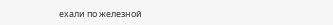ехали по железной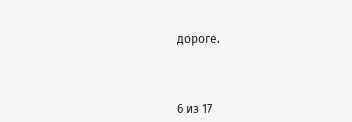дороге.



6 из 17